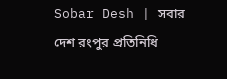Sobar Desh | সবার দেশ রংপুর প্রতিনিধি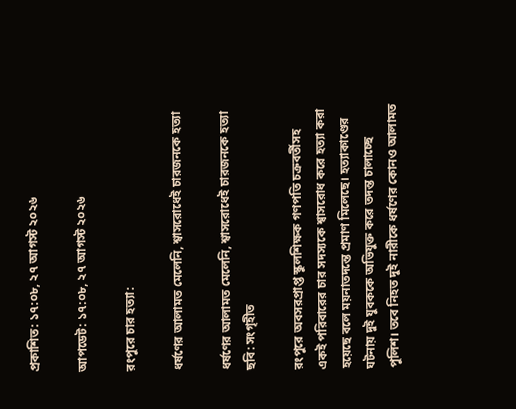প্রকাশিত: ১৭:০৮, ২৭ আগস্ট ২০২৬

আপডেট: ১৭:০৮, ২৭ আগস্ট ২০২৬

রংপুরে চার হত্যা:

ধর্ষণের আলামত মেলেনি, শ্বাসরোধেই চারজনকে হত্যা

ধর্ষণের আলামত মেলেনি, শ্বাসরোধেই চারজনকে হত্যা
ছবি: সংগৃহীত

রংপুরে অবসরপ্রাপ্ত স্কুলশিক্ষক গণপতি চক্রবর্তীসহ একই পরিবারের চার সদস্যকে শ্বাসরোধ করে হত্যা করা হয়েছে বলে ময়নাতদন্তে প্রমাণ মিলেছে। হত্যাকাণ্ডের ঘটনায় দুই যুবককে অভিযুক্ত করে তদন্ত চালাচ্ছে পুলিশ। তবে নিহত দুই নারীকে ধর্ষণের কোনও আলামত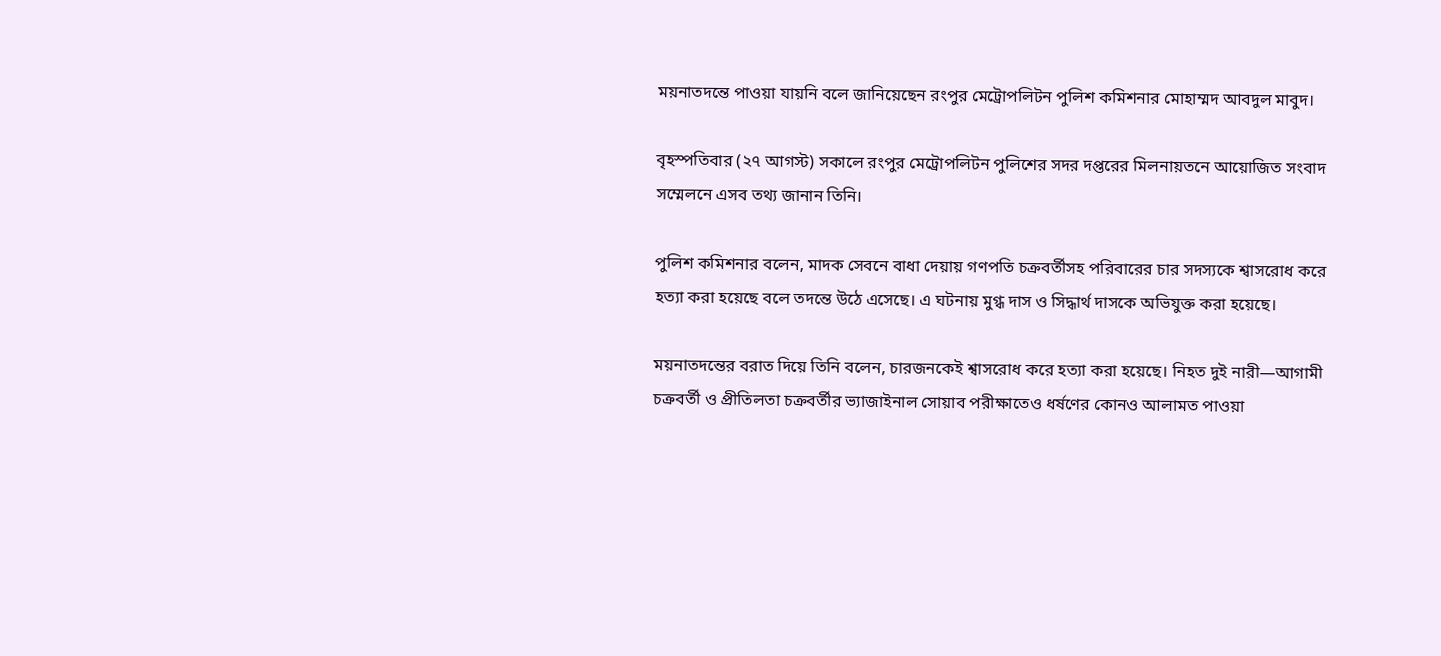ময়নাতদন্তে পাওয়া যায়নি বলে জানিয়েছেন রংপুর মেট্রোপলিটন পুলিশ কমিশনার মোহাম্মদ আবদুল মাবুদ।

বৃহস্পতিবার (২৭ আগস্ট) সকালে রংপুর মেট্রোপলিটন পুলিশের সদর দপ্তরের মিলনায়তনে আয়োজিত সংবাদ সম্মেলনে এসব তথ্য জানান তিনি।

পুলিশ কমিশনার বলেন, মাদক সেবনে বাধা দেয়ায় গণপতি চক্রবর্তীসহ পরিবারের চার সদস্যকে শ্বাসরোধ করে হত্যা করা হয়েছে বলে তদন্তে উঠে এসেছে। এ ঘটনায় মুগ্ধ দাস ও সিদ্ধার্থ দাসকে অভিযুক্ত করা হয়েছে।

ময়নাতদন্তের বরাত দিয়ে তিনি বলেন, চারজনকেই শ্বাসরোধ করে হত্যা করা হয়েছে। নিহত দুই নারী—আগামী চক্রবর্তী ও প্রীতিলতা চক্রবর্তীর ভ্যাজাইনাল সোয়াব পরীক্ষাতেও ধর্ষণের কোনও আলামত পাওয়া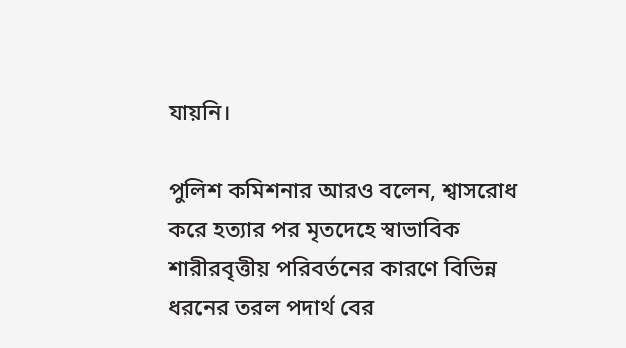যায়নি।

পুলিশ কমিশনার আরও বলেন, শ্বাসরোধ করে হত্যার পর মৃতদেহে স্বাভাবিক শারীরবৃত্তীয় পরিবর্তনের কারণে বিভিন্ন ধরনের তরল পদার্থ বের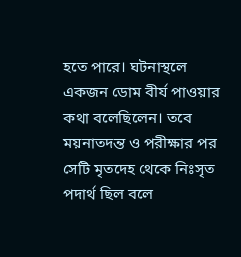হতে পারে। ঘটনাস্থলে একজন ডোম বীর্য পাওয়ার কথা বলেছিলেন। তবে ময়নাতদন্ত ও পরীক্ষার পর সেটি মৃতদেহ থেকে নিঃসৃত পদার্থ ছিল বলে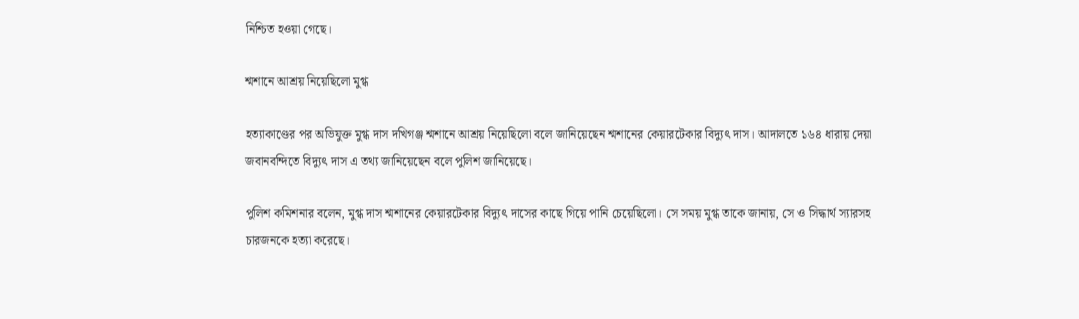নিশ্চিত হওয়া গেছে।

শ্মশানে আশ্রয় নিয়েছিলো মুগ্ধ

হত্যাকাণ্ডের পর অভিযুক্ত মুগ্ধ দাস দখিগঞ্জ শ্মশানে আশ্রয় নিয়েছিলো বলে জানিয়েছেন শ্মশানের কেয়ারটেকার বিদ্যুৎ দাস। আদালতে ১৬৪ ধারায় দেয়া জবানবন্দিতে বিদ্যুৎ দাস এ তথ্য জানিয়েছেন বলে পুলিশ জানিয়েছে।

পুলিশ কমিশনার বলেন, মুগ্ধ দাস শ্মশানের কেয়ারটেকার বিদ্যুৎ দাসের কাছে গিয়ে পানি চেয়েছিলো। সে সময় মুগ্ধ তাকে জানায়, সে ও সিদ্ধার্থ স্যারসহ চারজনকে হত্যা করেছে।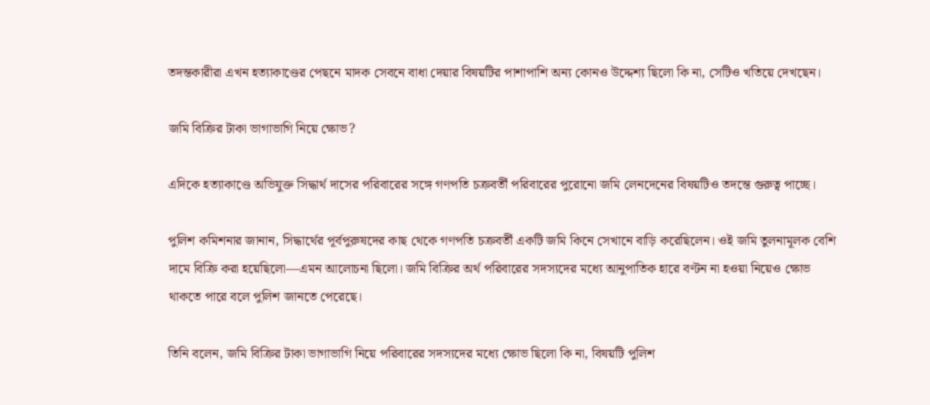তদন্তকারীরা এখন হত্যাকাণ্ডের পেছনে মাদক সেবনে বাধা দেয়ার বিষয়টির পাশাপাশি অন্য কোনও উদ্দেশ্য ছিলো কি না, সেটিও খতিয়ে দেখছেন।

জমি বিক্রির টাকা ভাগাভাগি নিয়ে ক্ষোভ?

এদিকে হত্যাকাণ্ডে অভিযুক্ত সিদ্ধার্থ দাসের পরিবারের সঙ্গে গণপতি চক্রবর্তী পরিবারের পুরোনো জমি লেনদেনের বিষয়টিও তদন্তে গুরুত্ব পাচ্ছে।

পুলিশ কমিশনার জানান, সিদ্ধার্থের পূর্বপুরুষদের কাছ থেকে গণপতি চক্রবর্তী একটি জমি কিনে সেখানে বাড়ি করেছিলেন। ওই জমি তুলনামূলক বেশি দামে বিক্রি করা হয়েছিলো—এমন আলোচনা ছিলো। জমি বিক্রির অর্থ পরিবারের সদস্যদের মধ্যে আনুপাতিক হারে বণ্টন না হওয়া নিয়েও ক্ষোভ থাকতে পারে বলে পুলিশ জানতে পেরেছে।

তিনি বলেন, জমি বিক্রির টাকা ভাগাভাগি নিয়ে পরিবারের সদস্যদের মধ্যে ক্ষোভ ছিলো কি না, বিষয়টি পুলিশ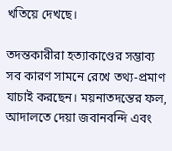খতিয়ে দেখছে।

তদন্তকারীরা হত্যাকাণ্ডের সম্ভাব্য সব কারণ সামনে রেখে তথ্য-প্রমাণ যাচাই করছেন। ময়নাতদন্তের ফল, আদালতে দেয়া জবানবন্দি এবং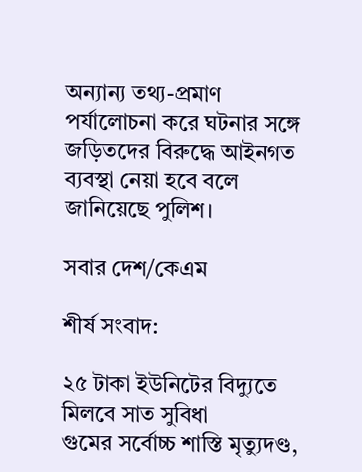অন্যান্য তথ্য-প্রমাণ পর্যালোচনা করে ঘটনার সঙ্গে জড়িতদের বিরুদ্ধে আইনগত ব্যবস্থা নেয়া হবে বলে জানিয়েছে পুলিশ।

সবার দেশ/কেএম

শীর্ষ সংবাদ:

২৫ টাকা ইউনিটের বিদ্যুতে মিলবে সাত সুবিধা
গুমের সর্বোচ্চ শাস্তি মৃত্যুদণ্ড,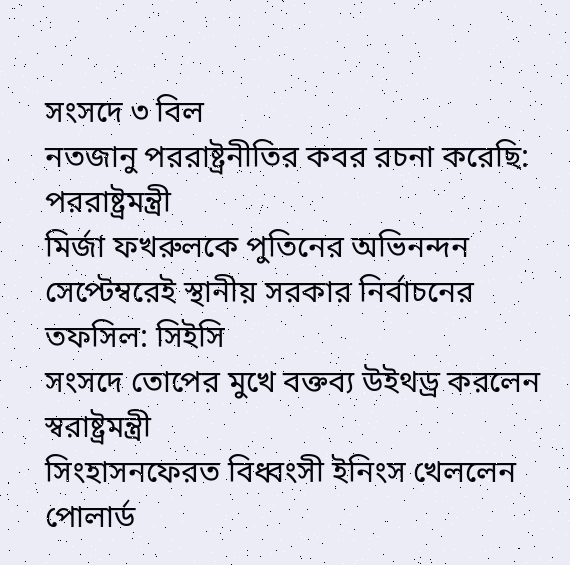সংসদে ৩ বিল
নতজানু পররাষ্ট্রনীতির কবর রচনা করেছি: পররাষ্ট্রমন্ত্রী
মির্জা ফখরুলকে পুতিনের অভিনন্দন
সেপ্টেম্বরেই স্থানীয় সরকার নির্বাচনের তফসিল: সিইসি
সংসদে তোপের মুখে বক্তব্য উইথড্র করলেন স্বরাষ্ট্রমন্ত্রী
সিংহাসনফেরত বিধ্বংসী ইনিংস খেললেন পোলার্ড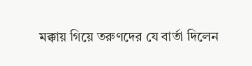মক্কায় গিয়ে তরুণদের যে বার্তা দিলেন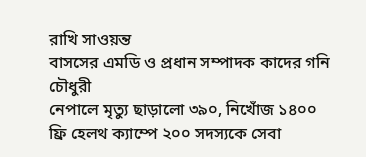রাখি সাওয়ন্ত
বাসসের এমডি ও প্রধান সম্পাদক কাদের গনি চৌধুরী
নেপালে মৃত্যু ছাড়ালো ৩৯০, নিখোঁজ ১৪০০
ফ্রি হেলথ ক্যাম্পে ২০০ সদস্যকে সেবা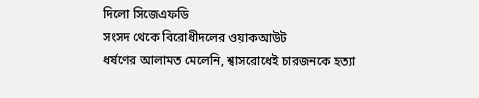দিলো সিজেএফডি
সংসদ থেকে বিরোধীদলের ওয়াকআউট
ধর্ষণের আলামত মেলেনি, শ্বাসরোধেই চারজনকে হত্যা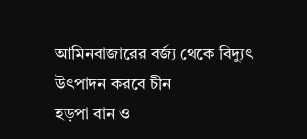আমিনবাজারের বর্জ্য থেকে বিদ্যুৎ উৎপাদন করবে চীন
হড়পা বান ও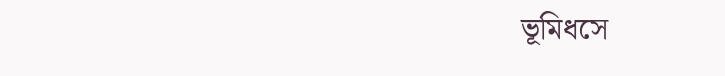ভূমিধসে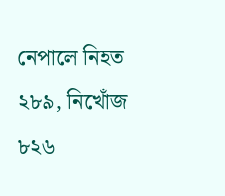নেপালে নিহত ২৮৯, নিখোঁজ ৮২৬